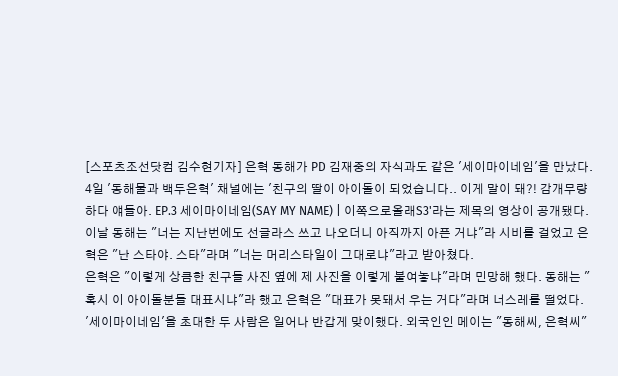[스포츠조선닷컴 김수현기자] 은혁 동해가 PD 김재중의 자식과도 같은 '세이마이네임'을 만났다.
4일 '동해물과 백두은혁' 채널에는 '친구의 딸이 아이돌이 되었습니다.. 이게 말이 돼?! 감개무량하다 얘들아. EP.3 세이마이네임(SAY MY NAME) | 이쪽으로올래S3'라는 제목의 영상이 공개됐다.
이날 동해는 "너는 지난번에도 선글라스 쓰고 나오더니 아직까지 아픈 거냐"라 시비를 걸었고 은혁은 "난 스타야. 스타"라며 "너는 머리스타일이 그대로냐"라고 받아쳤다.
은혁은 "이렇게 상큼한 친구들 사진 옆에 제 사진을 이렇게 붙여놓냐"라며 민망해 했다. 동해는 "혹시 이 아이돌분들 대표시냐"라 했고 은혁은 "대표가 못돼서 우는 거다"라며 너스레를 떨었다.
'세이마이네임'을 초대한 두 사람은 일어나 반갑게 맞이했다. 외국인인 메이는 "동해씨, 은혁씨"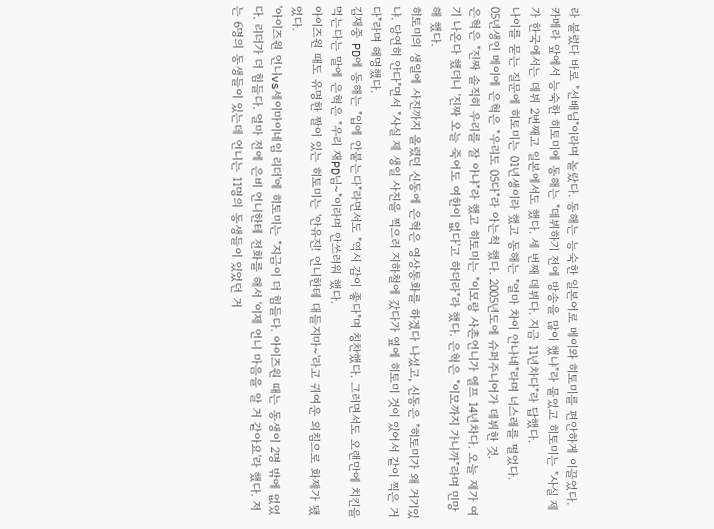라 불렀다 바로 "선배님"이라며 놀랐다. 동해는 능숙한 일본어로 메이와 히토미를 편안하게 이끌었다.
카메라 앞에서 능숙한 히토미에 동해는 "데뷔하기 전에 방송을 많이 했냐"라 물었고 히토미는 "사실 제가 한국에서는 데뷔 2번째고 일본에서도 했다. 세 번째 데뷔다. 지금 11년차다"라 답했다.
나이를 묻는 질문에 히토미는 01년생이라 했고 동해는 "얼마 차이 안나네"라며 너스레를 떨었다.
05년생인 메이에 은혁은 "우리도 05다"라 아는척 했다. 2005년도에 슈퍼주니어가 데뷔한 것.
은혁은 "진짜 솔직히 우리를 잘 아냐"라 했고 히토미는 "이모랑 사촌언니가 엘프 14년차다. 오늘 제가 여기 나온다 했더니 '진짜 오늘 죽어도 여한이 없다'고 하더라"라 했다. 은혁은 "이모까지 가니까"라며 민망해 했다.
히토미의 생일에 사진까지 올렸던 신동에 은혁은 영상통화를 하겠다 나섰고, 신동은 "히토미가 왜 거기있냐. 당연히 안다"면서 "사실 제 생일 사진을 찍으러 지하철에 갔다가 옆에 히토미 것이 있어서 같이 찍은 거다"라며 해명했다.
김재중 PD에 동해는 "입에 안붙는다"라면서도 "역시 감이 좋다"며 칭찬했다. 그러면서도 오랜만에 치킨을 먹는다는 말에 은혁은 "우리 재PD님~"이라며 안쓰러워 했다.
아이즈원 때도 유명한 짤이 있는 히토미는 '안유진! 언니한테 대들지마~'라고 귀여운 외침으로 화제가 됐었다.
'아이즈원 언니vs세이마이네임 리더'에 히토미는 "지금이 더 힘들다. 아이즈원 때는 동생이 2명 밖에 없었다. 리더가 더 힘들다. 얼마 전에 은비 언니한테 전화를 해서 '이제 언니 마음을 알 거 같아요'라 했다. 저는 6명의 동생들이 있는데 언니는 11명의 동생들이 있었던 거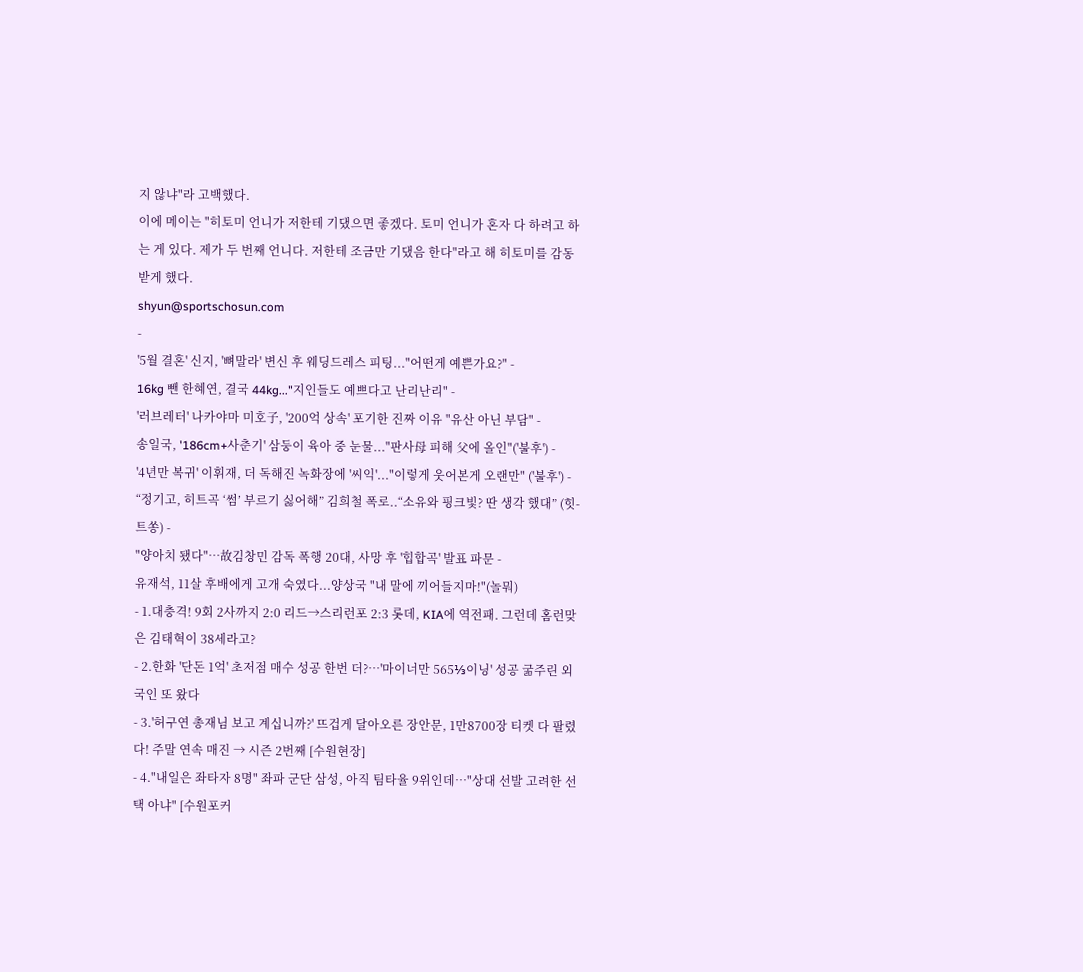지 않냐"라 고백했다.
이에 메이는 "히토미 언니가 저한테 기댔으면 좋겠다. 토미 언니가 혼자 다 하려고 하는 게 있다. 제가 두 번째 언니다. 저한테 조금만 기댔음 한다"라고 해 히토미를 감동 받게 했다.
shyun@sportschosun.com
-
'5월 결혼' 신지, '뼈말라' 변신 후 웨딩드레스 피팅..."어떤게 예쁜가요?" -
16kg 뺀 한혜연, 결국 44kg..."지인들도 예쁘다고 난리난리" -
'러브레터' 나카야마 미호子, '200억 상속' 포기한 진짜 이유 "유산 아닌 부담" -
송일국, '186cm+사춘기' 삼둥이 육아 중 눈물..."판사母 피해 父에 올인"('불후') -
'4년만 복귀' 이휘재, 더 독해진 녹화장에 '씨익'..."이렇게 웃어본게 오랜만" ('불후') -
“정기고, 히트곡 ‘썸’ 부르기 싫어해” 김희철 폭로..“소유와 핑크빛? 딴 생각 했대” (힛-트쏭) -
"양아치 됐다"…故김창민 감독 폭행 20대, 사망 후 '힙합곡' 발표 파문 -
유재석, 11살 후배에게 고개 숙였다...양상국 "내 말에 끼어들지마!"(놀뭐)
- 1.대충격! 9회 2사까지 2:0 리드→스리런포 2:3 롯데, KIA에 역전패. 그런데 홈런맞은 김태혁이 38세라고?
- 2.한화 '단돈 1억' 초저점 매수 성공 한번 더?…'마이너만 565⅓이닝' 성공 굶주린 외국인 또 왔다
- 3.'허구연 총재님 보고 계십니까?' 뜨겁게 달아오른 장안문, 1만8700장 티켓 다 팔렸다! 주말 연속 매진 → 시즌 2번째 [수원현장]
- 4."내일은 좌타자 8명" 좌파 군단 삼성, 아직 팀타율 9위인데…"상대 선발 고려한 선택 아냐" [수원포커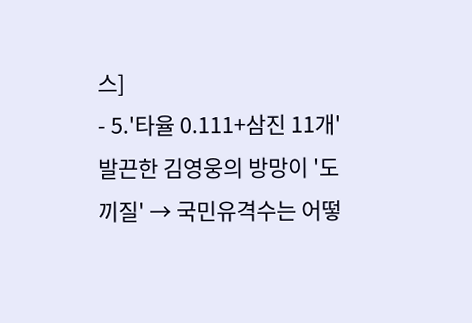스]
- 5.'타율 0.111+삼진 11개' 발끈한 김영웅의 방망이 '도끼질' → 국민유격수는 어떻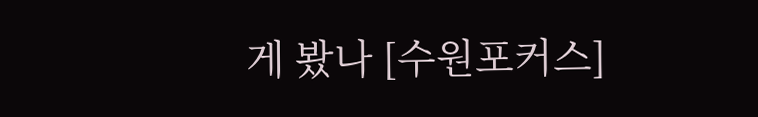게 봤나 [수원포커스]